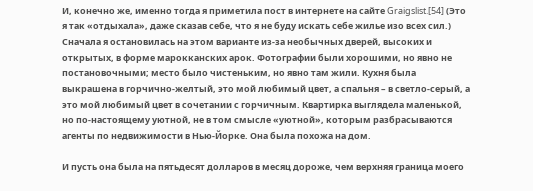И, конечно же, именно тогда я приметила пост в интернете на сайте Graigslist.[54] (Это я так «отдыхала», даже сказав себе, что я не буду искать себе жилье изо всех сил.) Сначала я остановилась на этом варианте из-за необычных дверей, высоких и открытых, в форме марокканских арок. Фотографии были хорошими, но явно не постановочными; место было чистеньким, но явно там жили. Кухня была выкрашена в горчично-желтый, это мой любимый цвет, а спальня – в светло-серый, а это мой любимый цвет в сочетании с горчичным. Квартирка выглядела маленькой, но по-настоящему уютной, не в том смысле «уютной», которым разбрасываются агенты по недвижимости в Нью-Йорке. Она была похожа на дом.

И пусть она была на пятьдесят долларов в месяц дороже, чем верхняя граница моего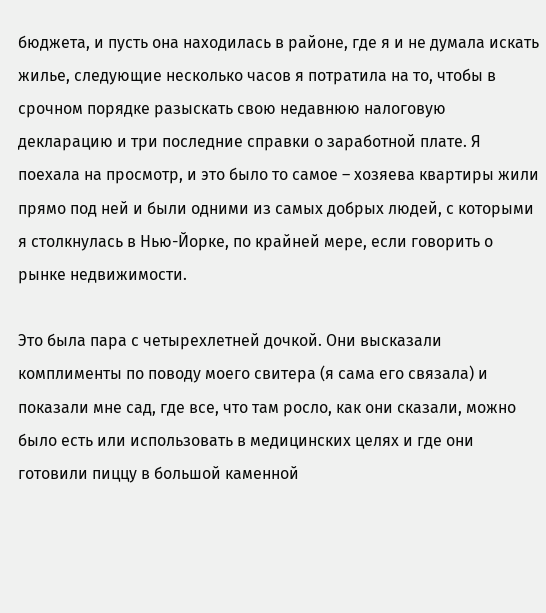бюджета, и пусть она находилась в районе, где я и не думала искать жилье, следующие несколько часов я потратила на то, чтобы в срочном порядке разыскать свою недавнюю налоговую декларацию и три последние справки о заработной плате. Я поехала на просмотр, и это было то самое – хозяева квартиры жили прямо под ней и были одними из самых добрых людей, с которыми я столкнулась в Нью-Йорке, по крайней мере, если говорить о рынке недвижимости.

Это была пара с четырехлетней дочкой. Они высказали комплименты по поводу моего свитера (я сама его связала) и показали мне сад, где все, что там росло, как они сказали, можно было есть или использовать в медицинских целях и где они готовили пиццу в большой каменной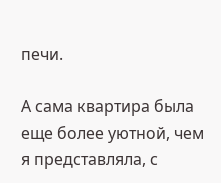печи.

А сама квартира была еще более уютной, чем я представляла, с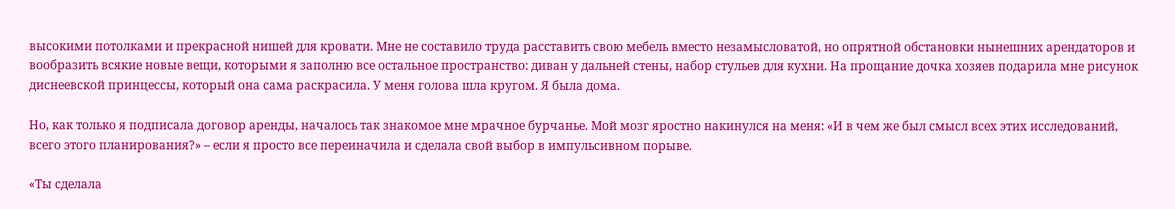высокими потолками и прекрасной нишей для кровати. Мне не составило труда расставить свою мебель вместо незамысловатой, но опрятной обстановки нынешних арендаторов и вообразить всякие новые вещи, которыми я заполню все остальное пространство: диван у дальней стены, набор стульев для кухни. На прощание дочка хозяев подарила мне рисунок диснеевской принцессы, который она сама раскрасила. У меня голова шла кругом. Я была дома.

Но, как только я подписала договор аренды, началось так знакомое мне мрачное бурчанье. Мой мозг яростно накинулся на меня: «И в чем же был смысл всех этих исследований, всего этого планирования?» – если я просто все переиначила и сделала свой выбор в импульсивном порыве.

«Ты сделала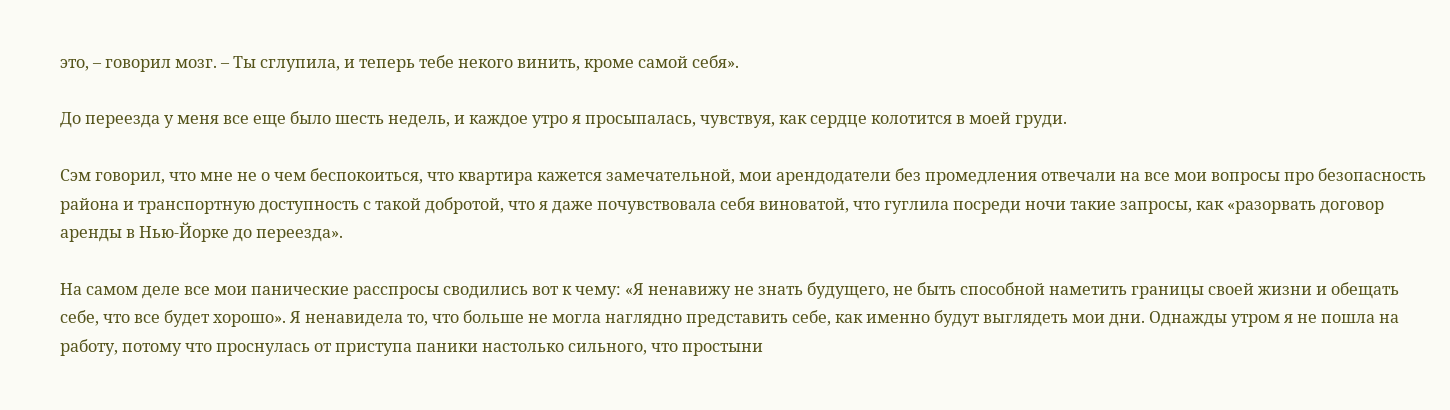это, – говорил мозг. – Ты сглупила, и теперь тебе некого винить, кроме самой себя».

До переезда у меня все еще было шесть недель, и каждое утро я просыпалась, чувствуя, как сердце колотится в моей груди.

Сэм говорил, что мне не о чем беспокоиться, что квартира кажется замечательной, мои арендодатели без промедления отвечали на все мои вопросы про безопасность района и транспортную доступность с такой добротой, что я даже почувствовала себя виноватой, что гуглила посреди ночи такие запросы, как «разорвать договор аренды в Нью-Йорке до переезда».

На самом деле все мои панические расспросы сводились вот к чему: «Я ненавижу не знать будущего, не быть способной наметить границы своей жизни и обещать себе, что все будет хорошо». Я ненавидела то, что больше не могла наглядно представить себе, как именно будут выглядеть мои дни. Однажды утром я не пошла на работу, потому что проснулась от приступа паники настолько сильного, что простыни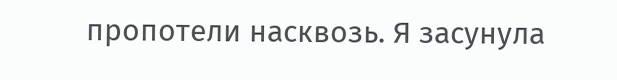пропотели насквозь. Я засунула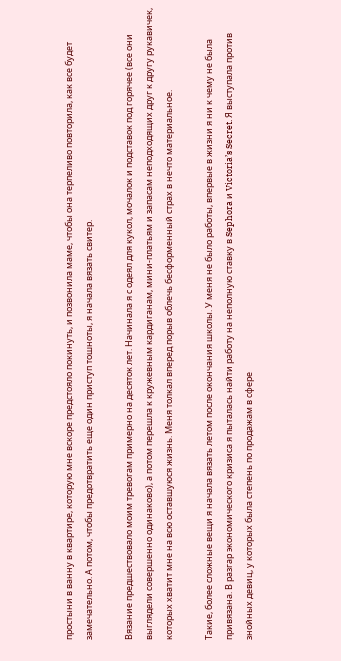простыни в ванну в квартире, которую мне вскоре предстояло покинуть, и позвонила маме, чтобы она терпеливо повторила, как все будет замечательно. А потом, чтобы предотвратить еще один приступ тошноты, я начала вязать свитер.

Вязание предшествовало моим тревогам примерно на десяток лет. Начинала я с одеял для кукол, мочалок и подставок под горячее (все они выглядели совершенно одинаково), а потом перешла к кружевным кардиганам, мини-платьям и запасам неподходящих друг к другу рукавичек, которых хватит мне на всю оставшуюся жизнь. Меня толкал вперед порыв облечь бесформенный страх в нечто материальное.

Такие, более сложные вещи я начала вязать летом после окончания школы. У меня не было работы, впервые в жизни я ни к чему не была привязана. В разгар экономического кризиса я пыталась найти работу на неполную ставку в Sephora и Victoria’s Secret. Я выступала против знойных девиц, у которых была степень по продажам в сфере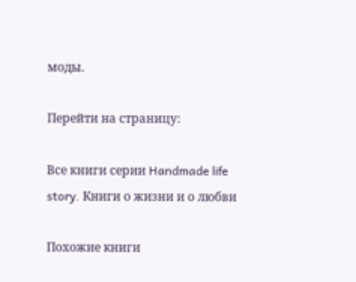моды.

Перейти на страницу:

Все книги серии Handmade life story. Книги о жизни и о любви

Похожие книги